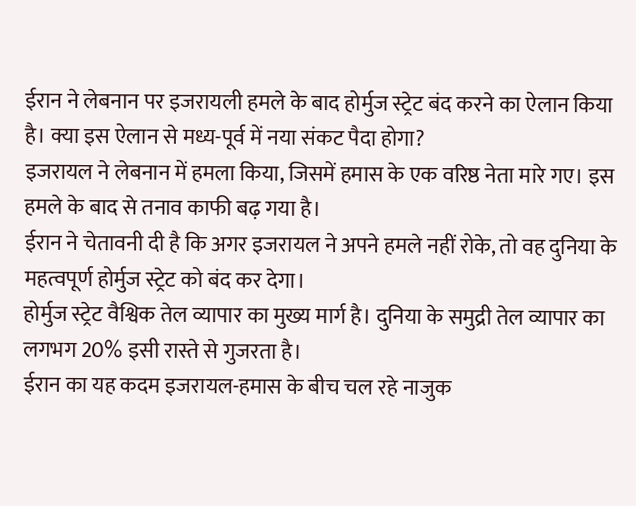ईरान ने लेबनान पर इजरायली हमले के बाद होर्मुज स्ट्रेट बंद करने का ऐलान किया है। क्या इस ऐलान से मध्य-पूर्व में नया संकट पैदा होगा?
इजरायल ने लेबनान में हमला किया, जिसमें हमास के एक वरिष्ठ नेता मारे गए। इस हमले के बाद से तनाव काफी बढ़ गया है।
ईरान ने चेतावनी दी है कि अगर इजरायल ने अपने हमले नहीं रोके, तो वह दुनिया के महत्वपूर्ण होर्मुज स्ट्रेट को बंद कर देगा।
होर्मुज स्ट्रेट वैश्विक तेल व्यापार का मुख्य मार्ग है। दुनिया के समुद्री तेल व्यापार का लगभग 20% इसी रास्ते से गुजरता है।
ईरान का यह कदम इजरायल-हमास के बीच चल रहे नाजुक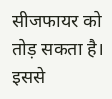सीजफायर को तोड़ सकता है। इससे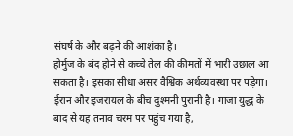संघर्ष के और बढ़ने की आशंका है।
होर्मुज के बंद होने से कच्चे तेल की कीमतों में भारी उछाल आ सकता है। इसका सीधा असर वैश्विक अर्थव्यवस्था पर पड़ेगा।
ईरान और इजरायल के बीच दुश्मनी पुरानी है। गाजा युद्ध के बाद से यह तनाव चरम पर पहुंच गया है,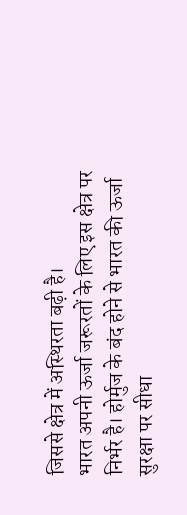जिससे क्षेत्र में अस्थिरता बढ़ी है।
भारत अपनी ऊर्जा जरूरतों के लिए इस क्षेत्र पर निर्भर है। होर्मुज के बंद होने से भारत की ऊर्जा सुरक्षा पर सीधा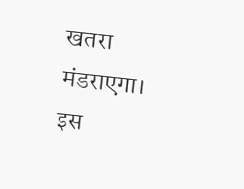खतरा मंडराएगा।
इस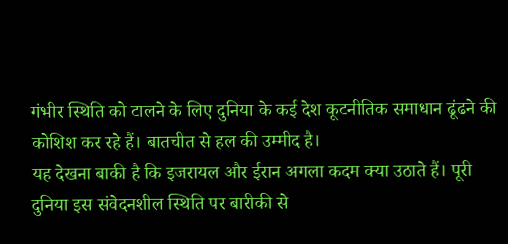गंभीर स्थिति को टालने के लिए दुनिया के कई देश कूटनीतिक समाधान ढूंढने की कोशिश कर रहे हैं। बातचीत से हल की उम्मीद है।
यह देखना बाकी है कि इजरायल और ईरान अगला कदम क्या उठाते हैं। पूरी दुनिया इस संवेदनशील स्थिति पर बारीकी से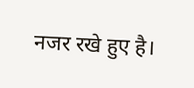नजर रखे हुए है।